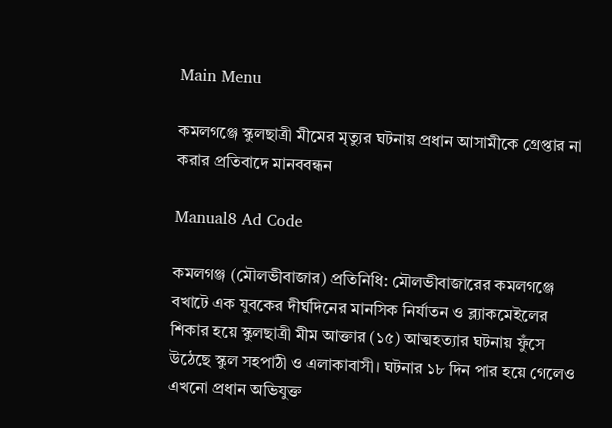Main Menu

কমলগঞ্জে স্কুলছাত্রী মীমের মৃত্যুর ঘটনায় প্রধান আসামীকে গ্রেপ্তার না করার প্রতিবাদে মানববন্ধন

Manual8 Ad Code

কমলগঞ্জ (মৌলভীবাজার) প্রতিনিধি: মৌলভীবাজারের কমলগঞ্জে বখাটে এক যুবকের দীর্ঘদিনের মানসিক নির্যাতন ও ব্ল্যাকমেইলের শিকার হয়ে স্কুলছাত্রী মীম আক্তার (১৫) আত্মহত্যার ঘটনায় ফুঁসে উঠেছে স্কুল সহপাঠী ও এলাকাবাসী। ঘটনার ১৮ দিন পার হয়ে গেলেও এখনো প্রধান অভিযুক্ত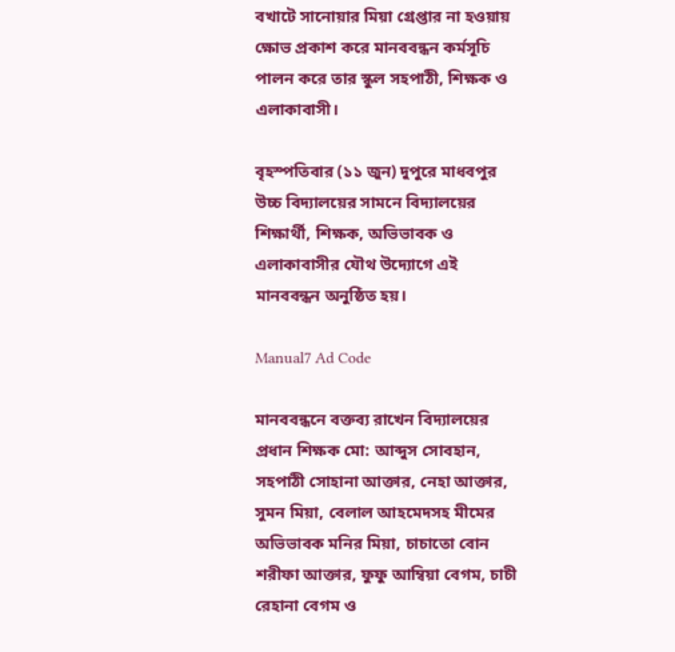বখাটে সানোয়ার মিয়া গ্রেপ্তার না হওয়ায় ক্ষোভ প্রকাশ করে মানববন্ধন কর্মসূচি পালন করে তার স্কুল সহপাঠী, শিক্ষক ও এলাকাবাসী।

বৃহস্পতিবার (১১ জুন) দুপুরে মাধবপুর উচ্চ বিদ্যালয়ের সামনে বিদ্যালয়ের শিক্ষার্থী, শিক্ষক, অভিভাবক ও এলাকাবাসীর যৌথ উদ্যোগে এই মানববন্ধন অনুষ্ঠিত হয়।

Manual7 Ad Code

মানববন্ধনে বক্তব্য রাখেন বিদ্যালয়ের প্রধান শিক্ষক মো: আব্দুস সোবহান, সহপাঠী সোহানা আক্তার, নেহা আক্তার, সুমন মিয়া, বেলাল আহমেদসহ মীমের অভিভাবক মনির মিয়া, চাচাতো বোন শরীফা আক্তার, ফুফু আম্বিয়া বেগম, চাচী রেহানা বেগম ও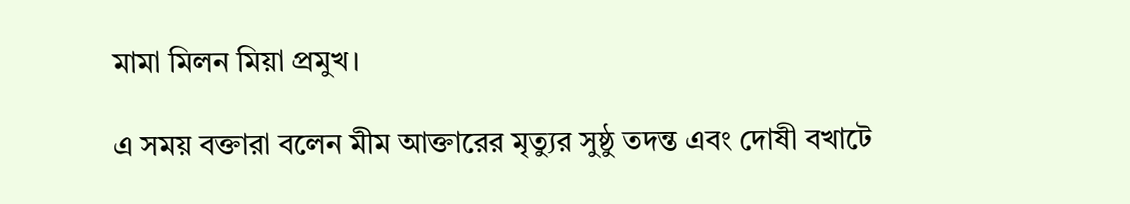মামা মিলন মিয়া প্রমুখ।

এ সময় বক্তারা বলেন মীম আক্তারের মৃত্যুর সুষ্ঠু তদন্ত এবং দোষী বখাটে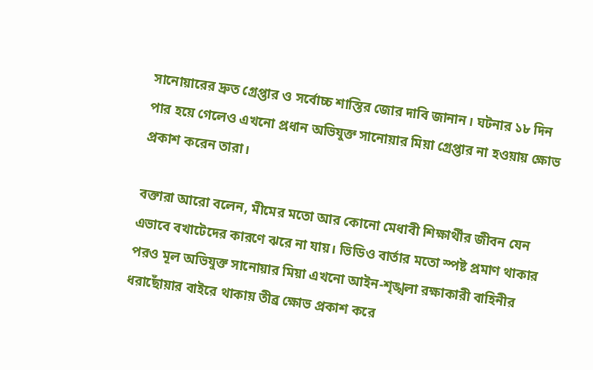সানোয়ারের দ্রুত গ্রেপ্তার ও সর্বোচ্চ শাস্তির জোর দাবি জানান। ঘটনার ১৮ দিন পার হয়ে গেলেও এখনো প্রধান অভিযুক্ত সানোয়ার মিয়া গ্রেপ্তার না হওয়ায় ক্ষোভ প্রকাশ করেন তারা।

বক্তারা আরো বলেন, মীমের মতো আর কোনো মেধাবী শিক্ষার্থীর জীবন যেন এভাবে বখাটেদের কারণে ঝরে না যায়। ভিডিও বার্তার মতো স্পষ্ট প্রমাণ থাকার পরও মূল অভিযুক্ত সানোয়ার মিয়া এখনো আইন-শৃঙ্খলা রক্ষাকারী বাহিনীর ধরাছোঁয়ার বাইরে থাকায় তীব্র ক্ষোভ প্রকাশ করে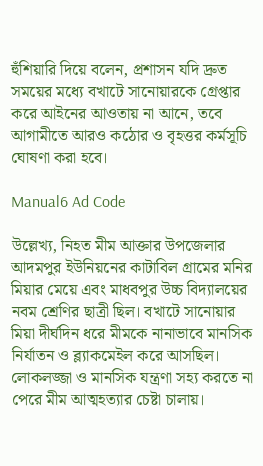হুঁশিয়ারি দিয়ে বলেন, প্রশাসন যদি দ্রুত সময়ের মধ্যে বখাটে সানোয়ারকে গ্রেপ্তার করে আইনের আওতায় না আনে, তবে আগামীতে আরও কঠোর ও বৃহত্তর কর্মসূচি ঘোষণা করা হবে।

Manual6 Ad Code

উল্লেখ্য, নিহত মীম আক্তার উপজেলার আদমপুর ইউনিয়নের কাটাবিল গ্রামের মনির মিয়ার মেয়ে এবং মাধবপুর উচ্চ বিদ্যালয়ের নবম শ্রেণির ছাত্রী ছিল। বখাটে সানোয়ার মিয়া দীর্ঘদিন ধরে মীমকে নানাভাবে মানসিক নির্যাতন ও ব্ল্যাকমেইল করে আসছিল। লোকলজ্জা ও মানসিক যন্ত্রণা সহ্য করতে না পেরে মীম আত্মহত্যার চেষ্টা চালায়।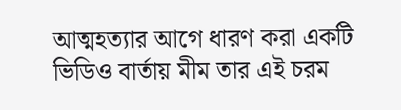আত্মহত্যার আগে ধারণ করা একটি ভিডিও বার্তায় মীম তার এই চরম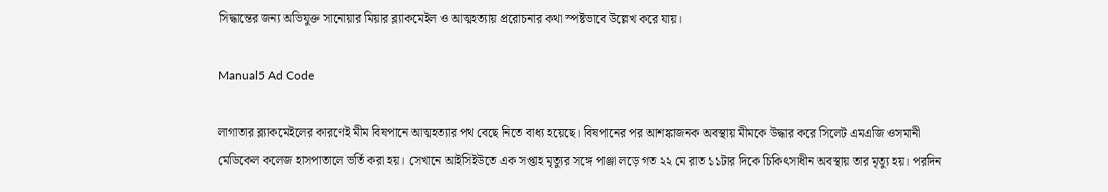সিদ্ধান্তের জন্য অভিযুক্ত সানোয়ার মিয়ার ব্ল্যাকমেইল ও আত্মহত্যায় প্ররোচনার কথা স্পষ্টভাবে উল্লেখ করে যায়।

Manual5 Ad Code

লাগাতার ব্ল্যাকমেইলের কারণেই মীম বিষপানে আত্মহত্যার পথ বেছে নিতে বাধ্য হয়েছে। বিষপানের পর আশঙ্কাজনক অবস্থায় মীমকে উদ্ধার করে সিলেট এমএজি ওসমানী মেডিকেল কলেজ হাসপাতালে ভর্তি করা হয়। সেখানে আইসিইউতে এক সপ্তাহ মৃত্যুর সঙ্গে পাঞ্জা লড়ে গত ২২ মে রাত ১১টার দিকে চিকিৎসাধীন অবস্থায় তার মৃত্যু হয়। পরদিন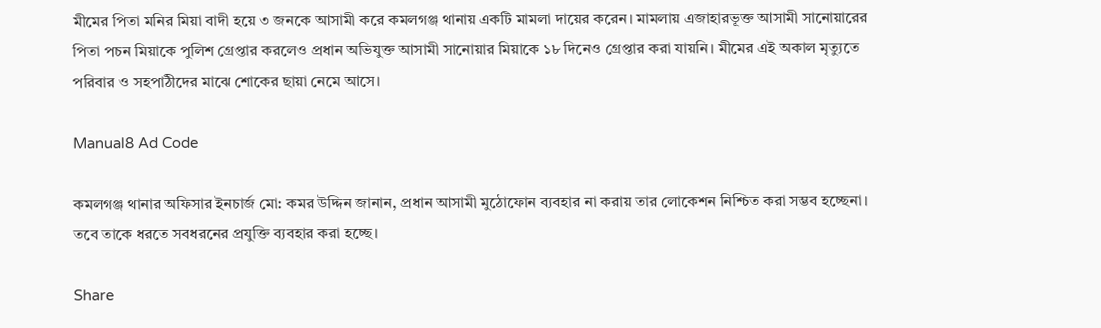মীমের পিতা মনির মিয়া বাদী হয়ে ৩ জনকে আসামী করে কমলগঞ্জ থানায় একটি মামলা দায়ের করেন। মামলায় এজাহারভূক্ত আসামী সানোয়ারের পিতা পচন মিয়াকে পুলিশ গ্রেপ্তার করলেও প্রধান অভিযুক্ত আসামী সানোয়ার মিয়াকে ১৮ দিনেও গ্রেপ্তার করা যায়নি। মীমের এই অকাল মৃত্যুতে পরিবার ও সহপাঠীদের মাঝে শোকের ছায়া নেমে আসে।

Manual8 Ad Code

কমলগঞ্জ থানার অফিসার ইনচার্জ মো: কমর উদ্দিন জানান, প্রধান আসামী মুঠোফোন ব্যবহার না করায় তার লোকেশন নিশ্চিত করা সম্ভব হচ্ছেনা। তবে তাকে ধরতে সবধরনের প্রযুক্তি ব্যবহার করা হচ্ছে।

Share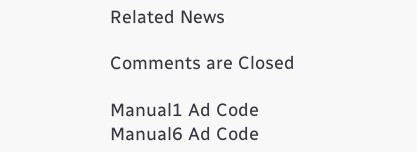Related News

Comments are Closed

Manual1 Ad Code
Manual6 Ad Code